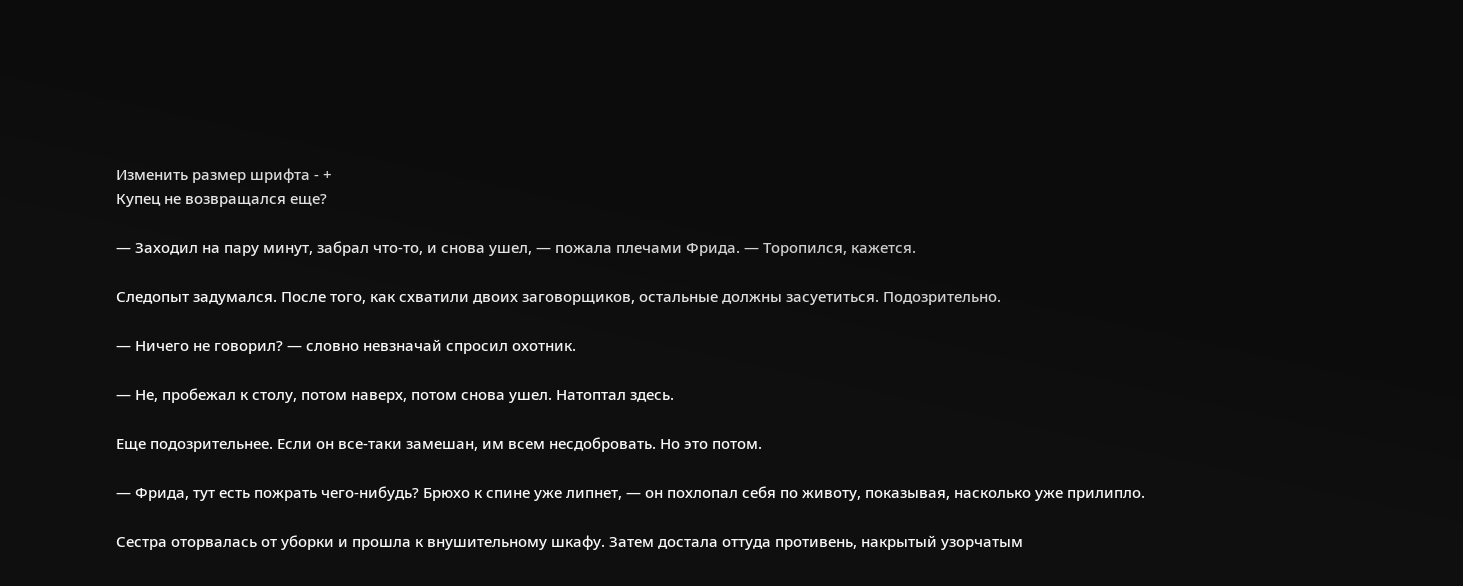Изменить размер шрифта - +
Купец не возвращался еще?

— Заходил на пару минут, забрал что-то, и снова ушел, — пожала плечами Фрида. — Торопился, кажется.

Следопыт задумался. После того, как схватили двоих заговорщиков, остальные должны засуетиться. Подозрительно.

— Ничего не говорил? — словно невзначай спросил охотник.

— Не, пробежал к столу, потом наверх, потом снова ушел. Натоптал здесь.

Еще подозрительнее. Если он все-таки замешан, им всем несдобровать. Но это потом.

— Фрида, тут есть пожрать чего-нибудь? Брюхо к спине уже липнет, — он похлопал себя по животу, показывая, насколько уже прилипло.

Сестра оторвалась от уборки и прошла к внушительному шкафу. Затем достала оттуда противень, накрытый узорчатым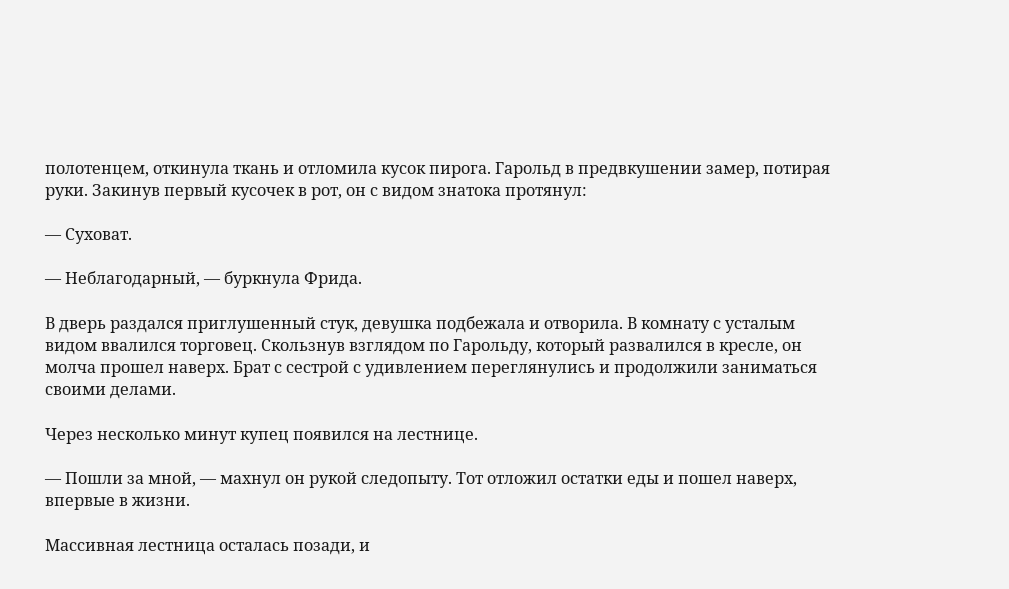полотенцем, откинула ткань и отломила кусок пирога. Гарольд в предвкушении замер, потирая руки. Закинув первый кусочек в рот, он с видом знатока протянул:

— Суховат.

— Неблагодарный, — буркнула Фрида.

В дверь раздался приглушенный стук, девушка подбежала и отворила. В комнату с усталым видом ввалился торговец. Скользнув взглядом по Гарольду, который развалился в кресле, он молча прошел наверх. Брат с сестрой с удивлением переглянулись и продолжили заниматься своими делами.

Через несколько минут купец появился на лестнице.

— Пошли за мной, — махнул он рукой следопыту. Тот отложил остатки еды и пошел наверх, впервые в жизни.

Массивная лестница осталась позади, и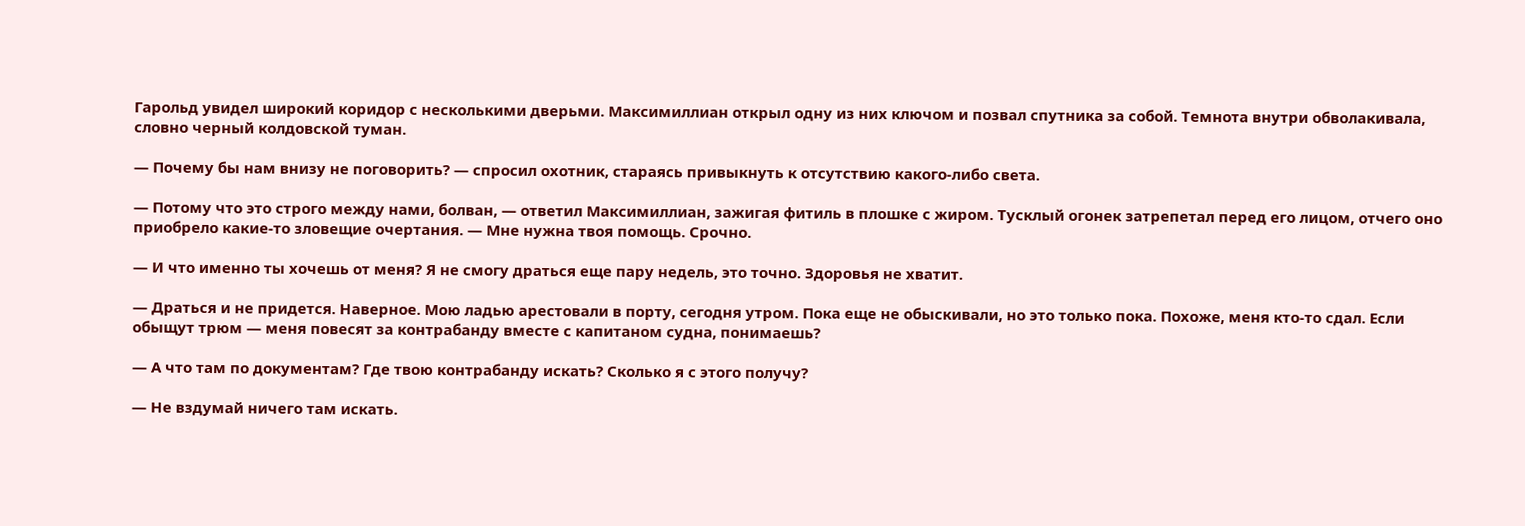Гарольд увидел широкий коридор с несколькими дверьми. Максимиллиан открыл одну из них ключом и позвал спутника за собой. Темнота внутри обволакивала, словно черный колдовской туман.

— Почему бы нам внизу не поговорить? — спросил охотник, стараясь привыкнуть к отсутствию какого-либо света.

— Потому что это строго между нами, болван, — ответил Максимиллиан, зажигая фитиль в плошке с жиром. Тусклый огонек затрепетал перед его лицом, отчего оно приобрело какие-то зловещие очертания. — Мне нужна твоя помощь. Срочно.

— И что именно ты хочешь от меня? Я не смогу драться еще пару недель, это точно. Здоровья не хватит.

— Драться и не придется. Наверное. Мою ладью арестовали в порту, сегодня утром. Пока еще не обыскивали, но это только пока. Похоже, меня кто-то сдал. Если обыщут трюм — меня повесят за контрабанду вместе с капитаном судна, понимаешь?

— А что там по документам? Где твою контрабанду искать? Сколько я с этого получу?

— Не вздумай ничего там искать.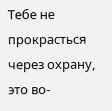Тебе не прокрасться через охрану, это во-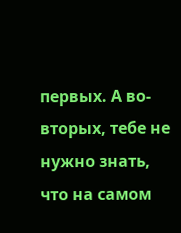первых. А во-вторых, тебе не нужно знать, что на самом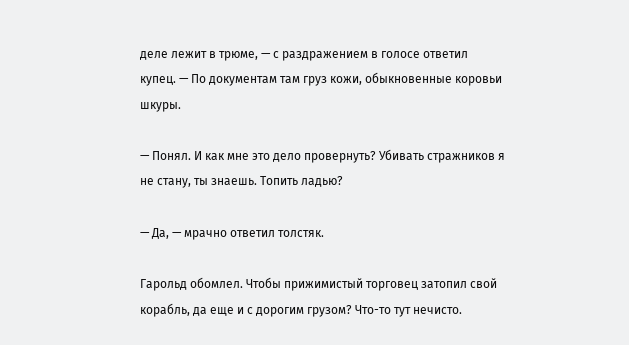деле лежит в трюме, — с раздражением в голосе ответил купец. — По документам там груз кожи, обыкновенные коровьи шкуры.

— Понял. И как мне это дело провернуть? Убивать стражников я не стану, ты знаешь. Топить ладью?

— Да, — мрачно ответил толстяк.

Гарольд обомлел. Чтобы прижимистый торговец затопил свой корабль, да еще и с дорогим грузом? Что-то тут нечисто.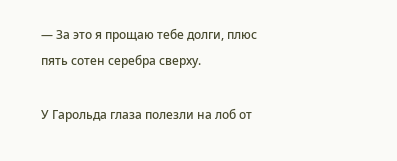— За это я прощаю тебе долги, плюс пять сотен серебра сверху.

У Гарольда глаза полезли на лоб от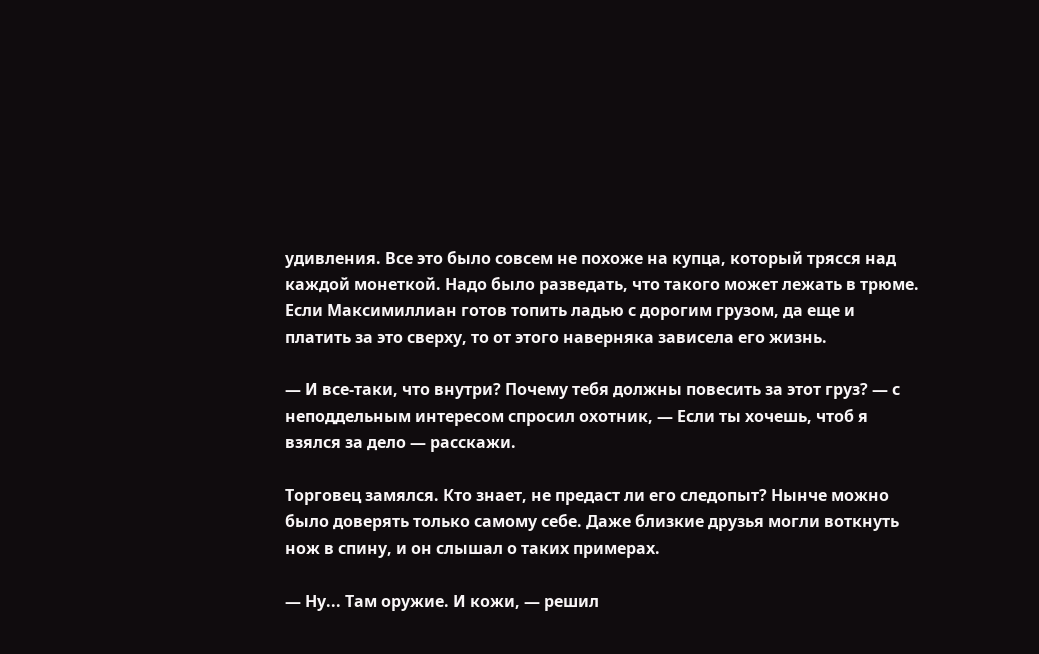удивления. Все это было совсем не похоже на купца, который трясся над каждой монеткой. Надо было разведать, что такого может лежать в трюме. Если Максимиллиан готов топить ладью с дорогим грузом, да еще и платить за это сверху, то от этого наверняка зависела его жизнь.

— И все-таки, что внутри? Почему тебя должны повесить за этот груз? — с неподдельным интересом спросил охотник, — Если ты хочешь, чтоб я взялся за дело — расскажи.

Торговец замялся. Кто знает, не предаст ли его следопыт? Нынче можно было доверять только самому себе. Даже близкие друзья могли воткнуть нож в спину, и он слышал о таких примерах.

— Ну... Там оружие. И кожи, — решил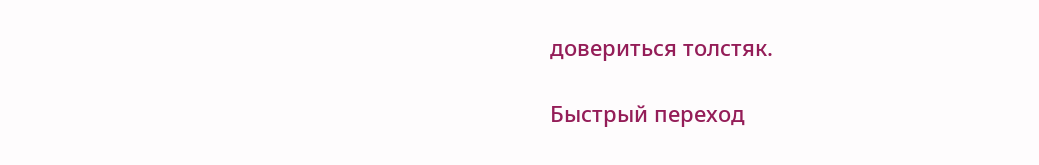довериться толстяк.

Быстрый переход